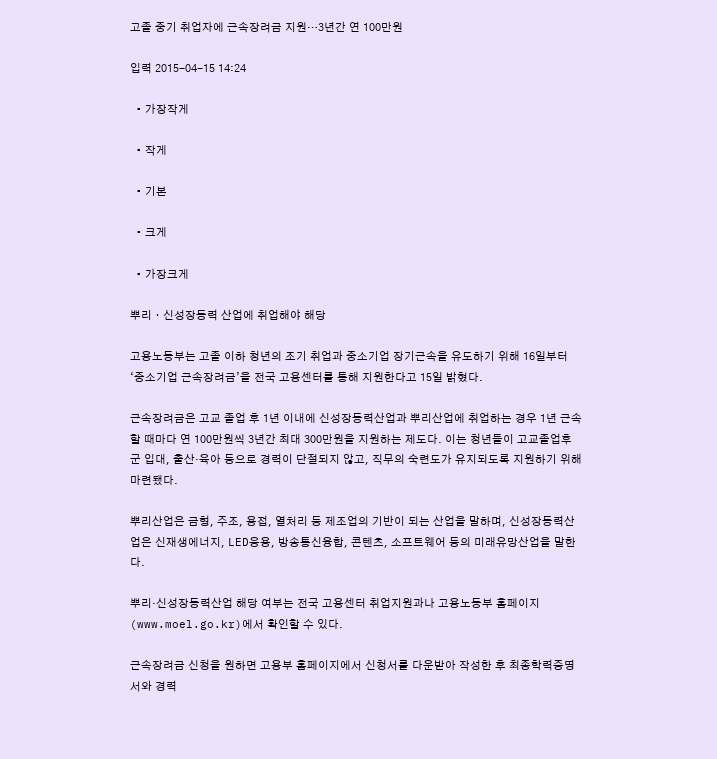고졸 중기 취업자에 근속장려금 지원…3년간 연 100만원

입력 2015-04-15 14:24

  • 가장작게

  • 작게

  • 기본

  • 크게

  • 가장크게

뿌리ㆍ신성장동력 산업에 취업해야 해당

고용노동부는 고졸 이하 청년의 조기 취업과 중소기업 장기근속을 유도하기 위해 16일부터 ‘중소기업 근속장려금’을 전국 고용센터를 통해 지원한다고 15일 밝혔다.

근속장려금은 고교 졸업 후 1년 이내에 신성장동력산업과 뿌리산업에 취업하는 경우 1년 근속할 때마다 연 100만원씩 3년간 최대 300만원을 지원하는 제도다. 이는 청년들이 고교졸업후 군 입대, 출산·육아 등으로 경력이 단절되지 않고, 직무의 숙련도가 유지되도록 지원하기 위해 마련됐다.

뿌리산업은 금형, 주조, 용접, 열처리 등 제조업의 기반이 되는 산업을 말하며, 신성장동력산업은 신재생에너지, LED응용, 방송통신융합, 콘텐츠, 소프트웨어 등의 미래유망산업을 말한다.

뿌리·신성장동력산업 해당 여부는 전국 고용센터 취업지원과나 고용노동부 홈페이지(www.moel.go.kr)에서 확인할 수 있다.

근속장려금 신청을 원하면 고용부 홈페이지에서 신청서를 다운받아 작성한 후 최종학력증명서와 경력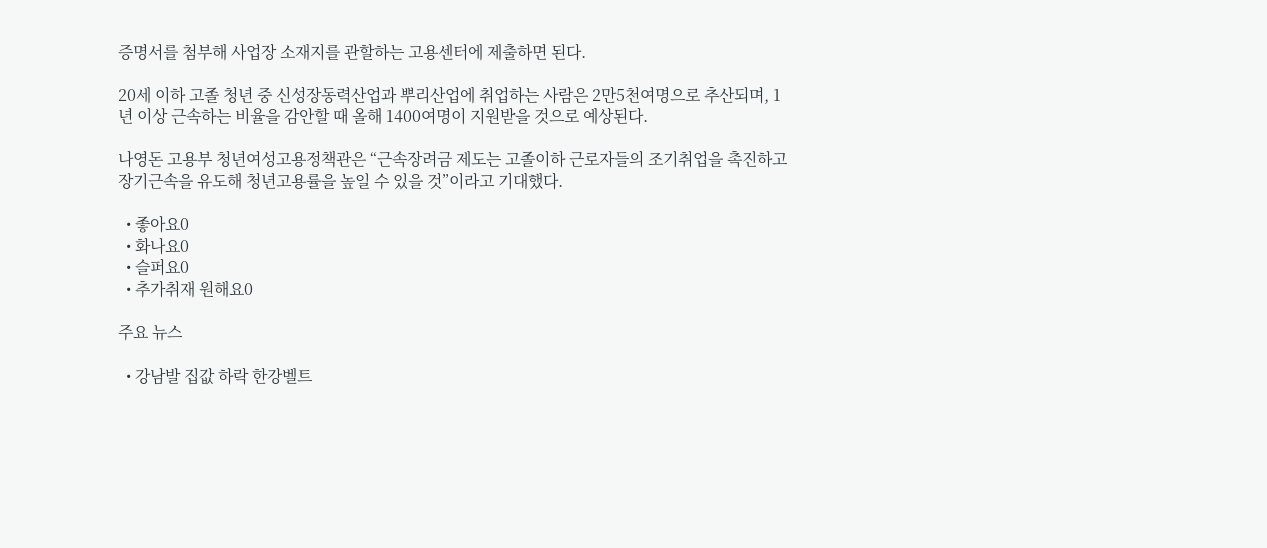증명서를 첨부해 사업장 소재지를 관할하는 고용센터에 제출하면 된다.

20세 이하 고졸 청년 중 신성장동력산업과 뿌리산업에 취업하는 사람은 2만5천여명으로 추산되며, 1년 이상 근속하는 비율을 감안할 때 올해 1400여명이 지원받을 것으로 예상된다.

나영돈 고용부 청년여성고용정책관은 “근속장려금 제도는 고졸이하 근로자들의 조기취업을 촉진하고 장기근속을 유도해 청년고용률을 높일 수 있을 것”이라고 기대했다.

  • 좋아요0
  • 화나요0
  • 슬퍼요0
  • 추가취재 원해요0

주요 뉴스

  • 강남발 집값 하락 한강벨트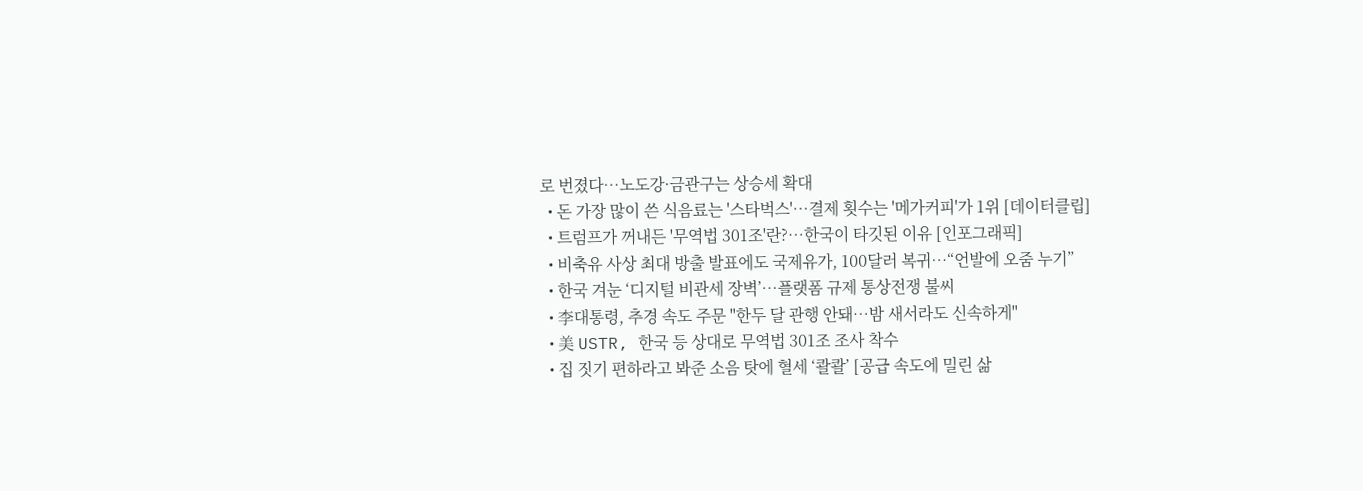로 번졌다⋯노도강·금관구는 상승세 확대
  • 돈 가장 많이 쓴 식음료는 '스타벅스'…결제 횟수는 '메가커피'가 1위 [데이터클립]
  • 트럼프가 꺼내든 '무역법 301조'란?…한국이 타깃된 이유 [인포그래픽]
  • 비축유 사상 최대 방출 발표에도 국제유가, 100달러 복귀⋯“언발에 오줌 누기”
  • 한국 겨눈 ‘디지털 비관세 장벽’…플랫폼 규제 통상전쟁 불씨
  • 李대통령, 추경 속도 주문 "한두 달 관행 안돼…밤 새서라도 신속하게"
  • 美 USTR, 한국 등 상대로 무역법 301조 조사 착수
  • 집 짓기 편하라고 봐준 소음 탓에 혈세 ‘콸콸’ [공급 속도에 밀린 삶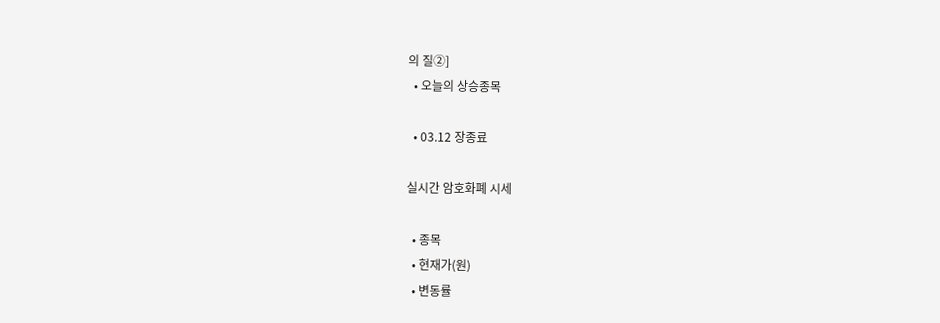의 질②]
  • 오늘의 상승종목

  • 03.12 장종료

실시간 암호화폐 시세

  • 종목
  • 현재가(원)
  • 변동률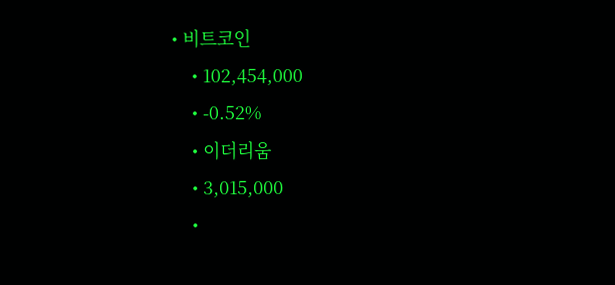• 비트코인
    • 102,454,000
    • -0.52%
    • 이더리움
    • 3,015,000
    •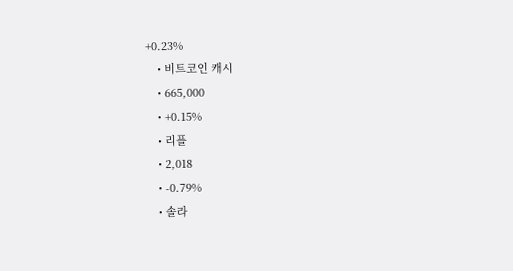+0.23%
    • 비트코인 캐시
    • 665,000
    • +0.15%
    • 리플
    • 2,018
    • -0.79%
    • 솔라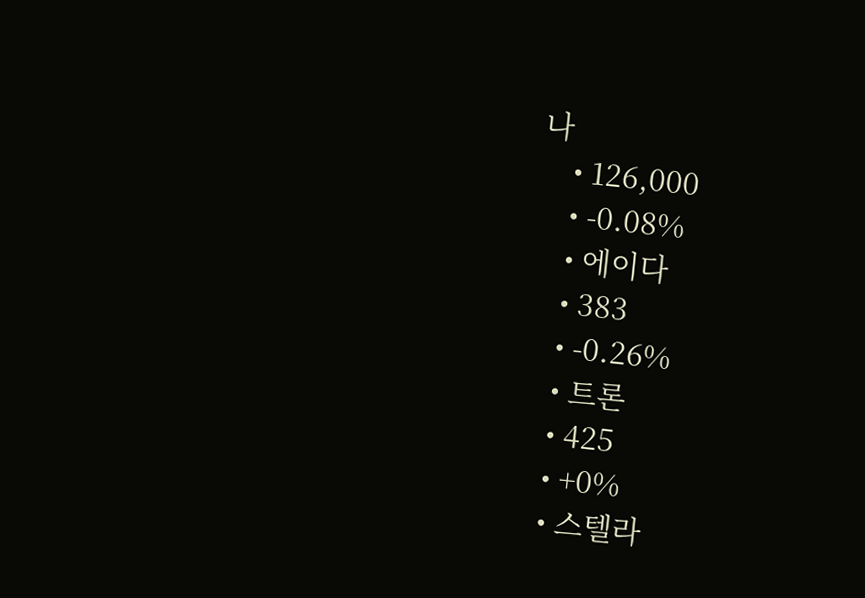나
    • 126,000
    • -0.08%
    • 에이다
    • 383
    • -0.26%
    • 트론
    • 425
    • +0%
    • 스텔라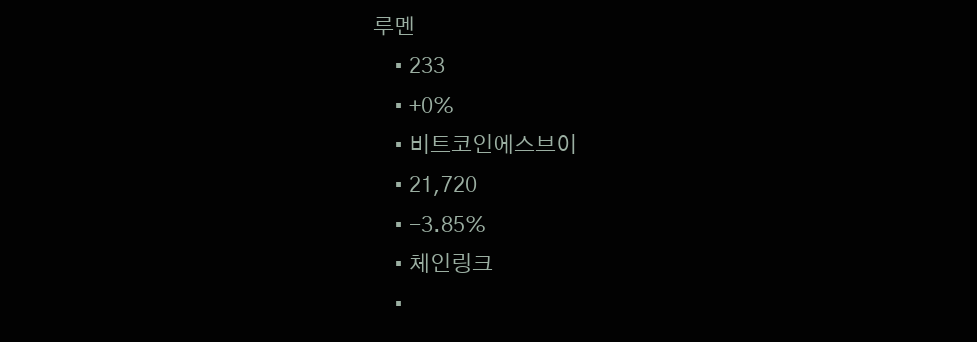루멘
    • 233
    • +0%
    • 비트코인에스브이
    • 21,720
    • -3.85%
    • 체인링크
    •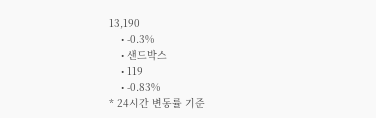13,190
    • -0.3%
    • 샌드박스
    • 119
    • -0.83%
* 24시간 변동률 기준